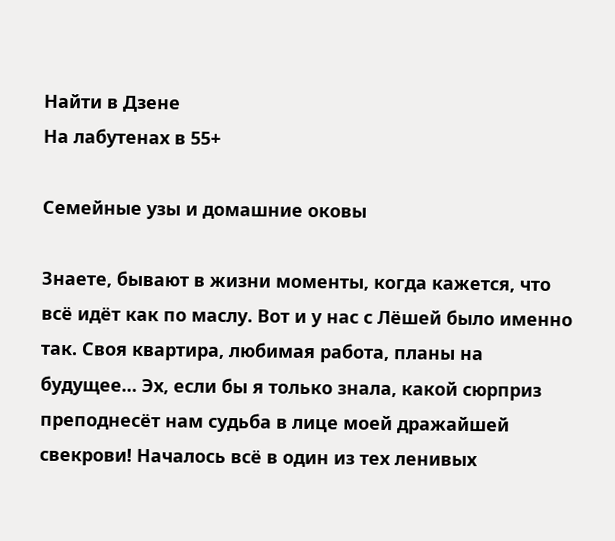Найти в Дзене
На лабутенах в 55+

Семейные узы и домашние оковы

Знаете, бывают в жизни моменты, когда кажется, что всё идёт как по маслу. Вот и у нас с Лёшей было именно так. Своя квартира, любимая работа, планы на будущее… Эх, если бы я только знала, какой сюрприз преподнесёт нам судьба в лице моей дражайшей свекрови! Началось всё в один из тех ленивых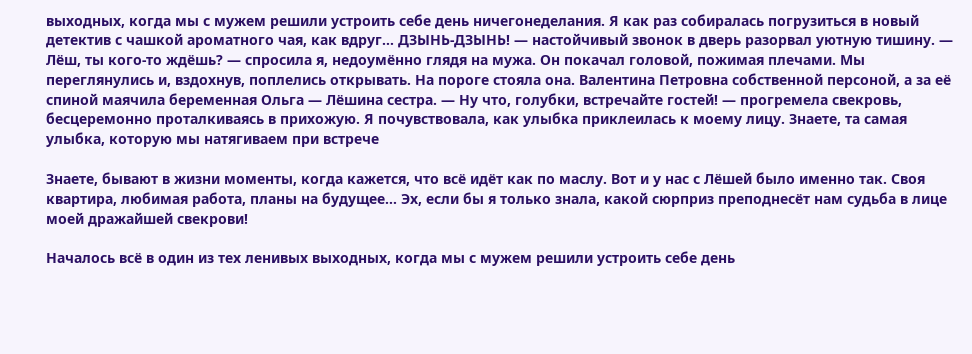выходных, когда мы с мужем решили устроить себе день ничегонеделания. Я как раз собиралась погрузиться в новый детектив с чашкой ароматного чая, как вдруг… ДЗЫНЬ-ДЗЫНЬ! — настойчивый звонок в дверь разорвал уютную тишину. — Лёш, ты кого-то ждёшь? — спросила я, недоумённо глядя на мужа. Он покачал головой, пожимая плечами. Мы переглянулись и, вздохнув, поплелись открывать. На пороге стояла она. Валентина Петровна собственной персоной, а за её спиной маячила беременная Ольга — Лёшина сестра. — Ну что, голубки, встречайте гостей! — прогремела свекровь, бесцеремонно проталкиваясь в прихожую. Я почувствовала, как улыбка приклеилась к моему лицу. Знаете, та самая улыбка, которую мы натягиваем при встрече

Знаете, бывают в жизни моменты, когда кажется, что всё идёт как по маслу. Вот и у нас с Лёшей было именно так. Своя квартира, любимая работа, планы на будущее… Эх, если бы я только знала, какой сюрприз преподнесёт нам судьба в лице моей дражайшей свекрови!

Началось всё в один из тех ленивых выходных, когда мы с мужем решили устроить себе день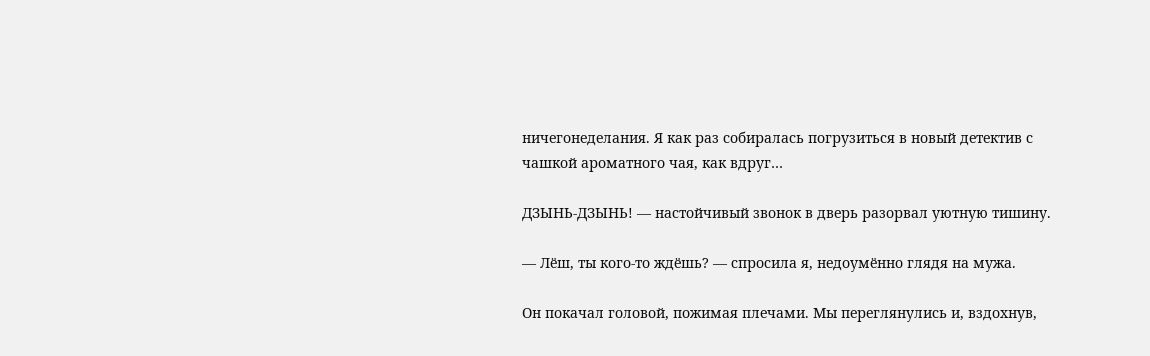ничегонеделания. Я как раз собиралась погрузиться в новый детектив с чашкой ароматного чая, как вдруг…

ДЗЫНЬ-ДЗЫНЬ! — настойчивый звонок в дверь разорвал уютную тишину.

— Лёш, ты кого-то ждёшь? — спросила я, недоумённо глядя на мужа.

Он покачал головой, пожимая плечами. Мы переглянулись и, вздохнув,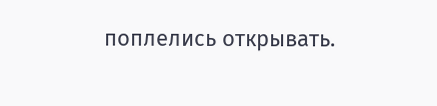поплелись открывать.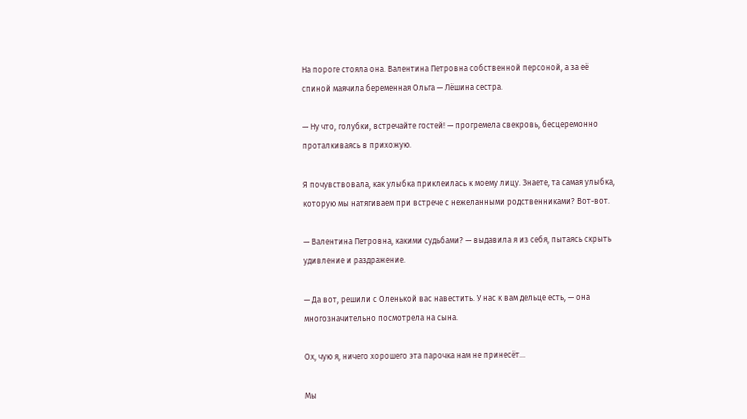На пороге стояла она. Валентина Петровна собственной персоной, а за её спиной маячила беременная Ольга — Лёшина сестра.

— Ну что, голубки, встречайте гостей! — прогремела свекровь, бесцеремонно проталкиваясь в прихожую.

Я почувствовала, как улыбка приклеилась к моему лицу. Знаете, та самая улыбка, которую мы натягиваем при встрече с нежеланными родственниками? Вот-вот.

— Валентина Петровна, какими судьбами? — выдавила я из себя, пытаясь скрыть удивление и раздражение.

— Да вот, решили с Оленькой вас навестить. У нас к вам дельце есть, — она многозначительно посмотрела на сына.

Ох, чую я, ничего хорошего эта парочка нам не принесёт…

Мы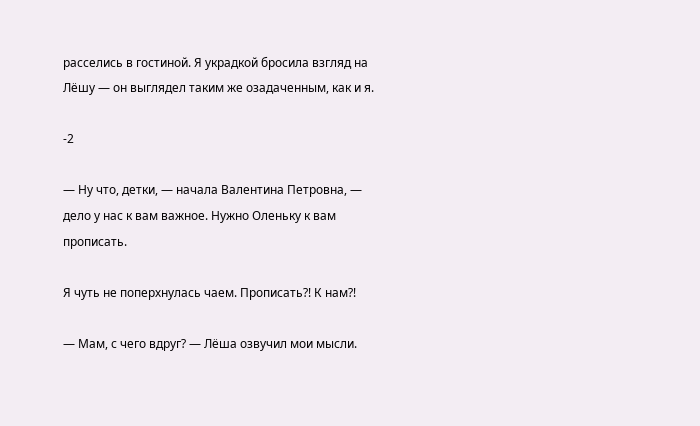расселись в гостиной. Я украдкой бросила взгляд на Лёшу — он выглядел таким же озадаченным, как и я.

-2

— Ну что, детки, — начала Валентина Петровна, — дело у нас к вам важное. Нужно Оленьку к вам прописать.

Я чуть не поперхнулась чаем. Прописать?! К нам?!

— Мам, с чего вдруг? — Лёша озвучил мои мысли.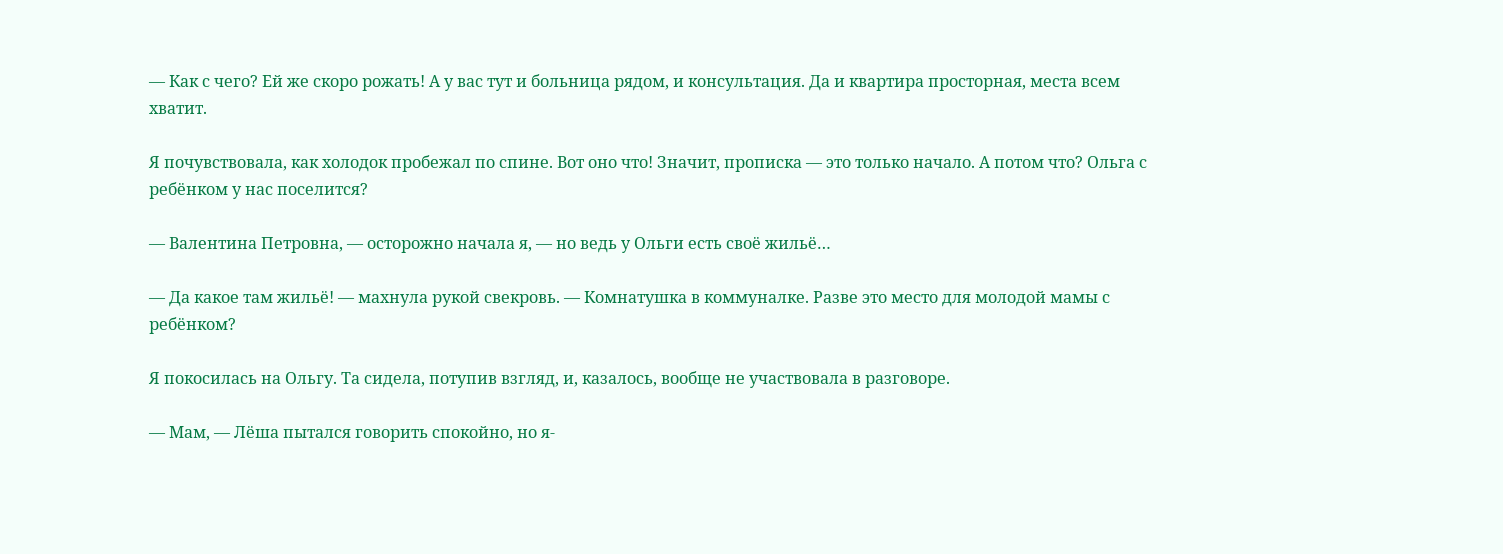— Как с чего? Ей же скоро рожать! А у вас тут и больница рядом, и консультация. Да и квартира просторная, места всем хватит.

Я почувствовала, как холодок пробежал по спине. Вот оно что! Значит, прописка — это только начало. А потом что? Ольга с ребёнком у нас поселится?

— Валентина Петровна, — осторожно начала я, — но ведь у Ольги есть своё жильё…

— Да какое там жильё! — махнула рукой свекровь. — Комнатушка в коммуналке. Разве это место для молодой мамы с ребёнком?

Я покосилась на Ольгу. Та сидела, потупив взгляд, и, казалось, вообще не участвовала в разговоре.

— Мам, — Лёша пытался говорить спокойно, но я-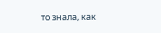то знала, как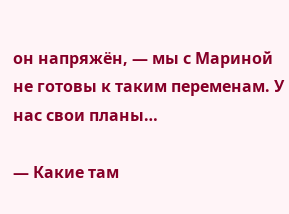он напряжён, — мы с Мариной не готовы к таким переменам. У нас свои планы…

— Какие там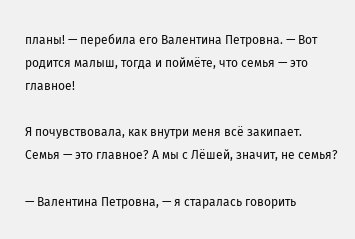планы! — перебила его Валентина Петровна. — Вот родится малыш, тогда и поймёте, что семья — это главное!

Я почувствовала, как внутри меня всё закипает. Семья — это главное? А мы с Лёшей, значит, не семья?

— Валентина Петровна, — я старалась говорить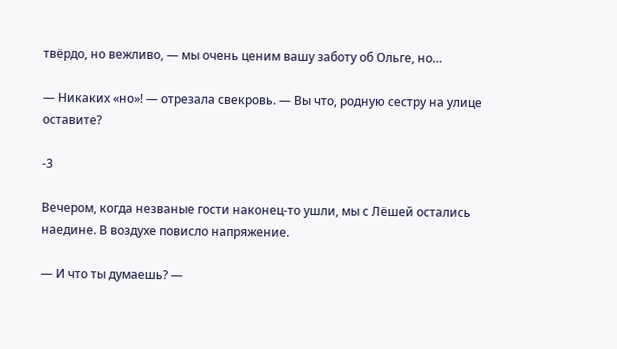твёрдо, но вежливо, — мы очень ценим вашу заботу об Ольге, но…

— Никаких «но»! — отрезала свекровь. — Вы что, родную сестру на улице оставите?

-3

Вечером, когда незваные гости наконец-то ушли, мы с Лёшей остались наедине. В воздухе повисло напряжение.

— И что ты думаешь? —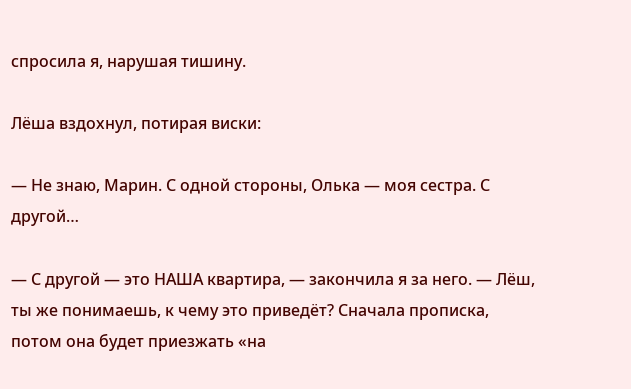спросила я, нарушая тишину.

Лёша вздохнул, потирая виски:

— Не знаю, Марин. С одной стороны, Олька — моя сестра. С другой…

— С другой — это НАША квартира, — закончила я за него. — Лёш, ты же понимаешь, к чему это приведёт? Сначала прописка, потом она будет приезжать «на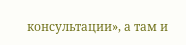консультации», а там и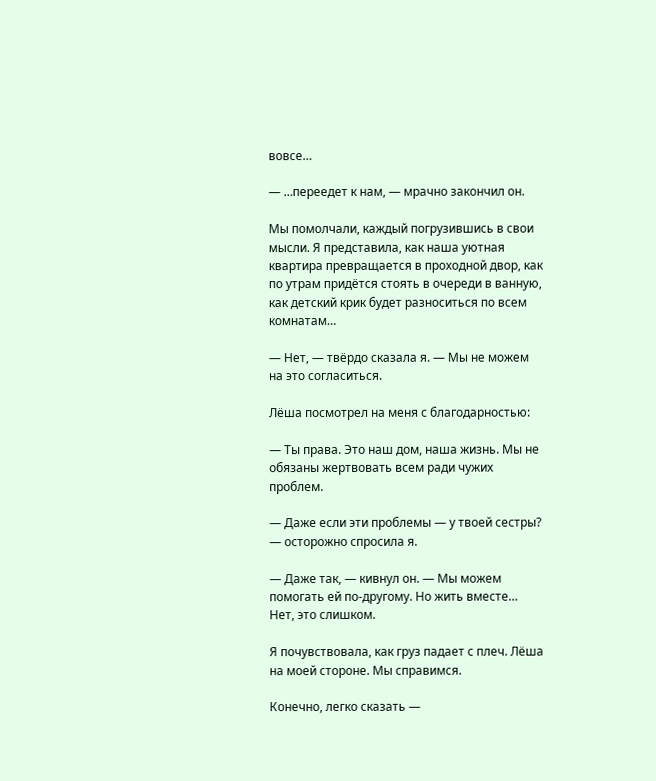вовсе…

— …переедет к нам, — мрачно закончил он.

Мы помолчали, каждый погрузившись в свои мысли. Я представила, как наша уютная квартира превращается в проходной двор, как по утрам придётся стоять в очереди в ванную, как детский крик будет разноситься по всем комнатам…

— Нет, — твёрдо сказала я. — Мы не можем на это согласиться.

Лёша посмотрел на меня с благодарностью:

— Ты права. Это наш дом, наша жизнь. Мы не обязаны жертвовать всем ради чужих проблем.

— Даже если эти проблемы — у твоей сестры? — осторожно спросила я.

— Даже так, — кивнул он. — Мы можем помогать ей по-другому. Но жить вместе… Нет, это слишком.

Я почувствовала, как груз падает с плеч. Лёша на моей стороне. Мы справимся.

Конечно, легко сказать —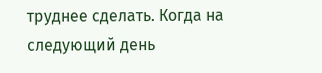труднее сделать. Когда на следующий день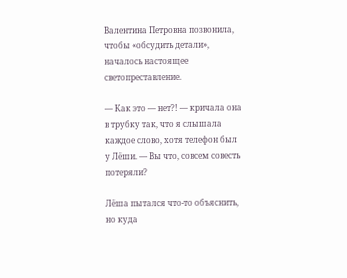Валентина Петровна позвонила, чтобы «обсудить детали», началось настоящее светопреставление.

— Как это — нет?! — кричала она в трубку так, что я слышала каждое слово, хотя телефон был у Лёши. — Вы что, совсем совесть потеряли?

Лёша пытался что-то объяснить, но куда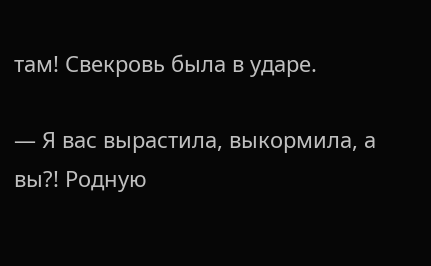там! Свекровь была в ударе.

— Я вас вырастила, выкормила, а вы?! Родную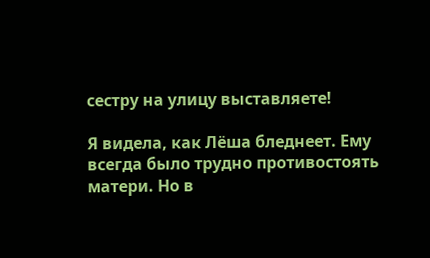сестру на улицу выставляете!

Я видела, как Лёша бледнеет. Ему всегда было трудно противостоять матери. Но в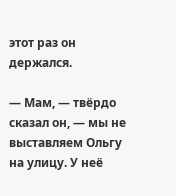этот раз он держался.

— Мам, — твёрдо сказал он, — мы не выставляем Ольгу на улицу. У неё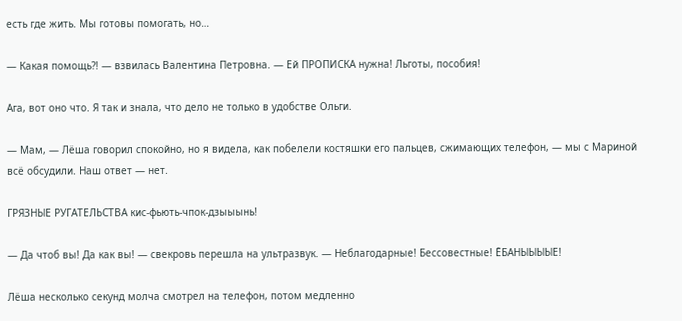есть где жить. Мы готовы помогать, но…

— Какая помощь?! — взвилась Валентина Петровна. — Ей ПРОПИСКА нужна! Льготы, пособия!

Ага, вот оно что. Я так и знала, что дело не только в удобстве Ольги.

— Мам, — Лёша говорил спокойно, но я видела, как побелели костяшки его пальцев, сжимающих телефон, — мы с Мариной всё обсудили. Наш ответ — нет.

ГРЯЗНЫЕ РУГАТЕЛЬСТВА кис-фьють-чпок-дзыыынь!

— Да чтоб вы! Да как вы! — свекровь перешла на ультразвук. — Неблагодарные! Бессовестные! ЁБАНЫЫЫЫЕ!

Лёша несколько секунд молча смотрел на телефон, потом медленно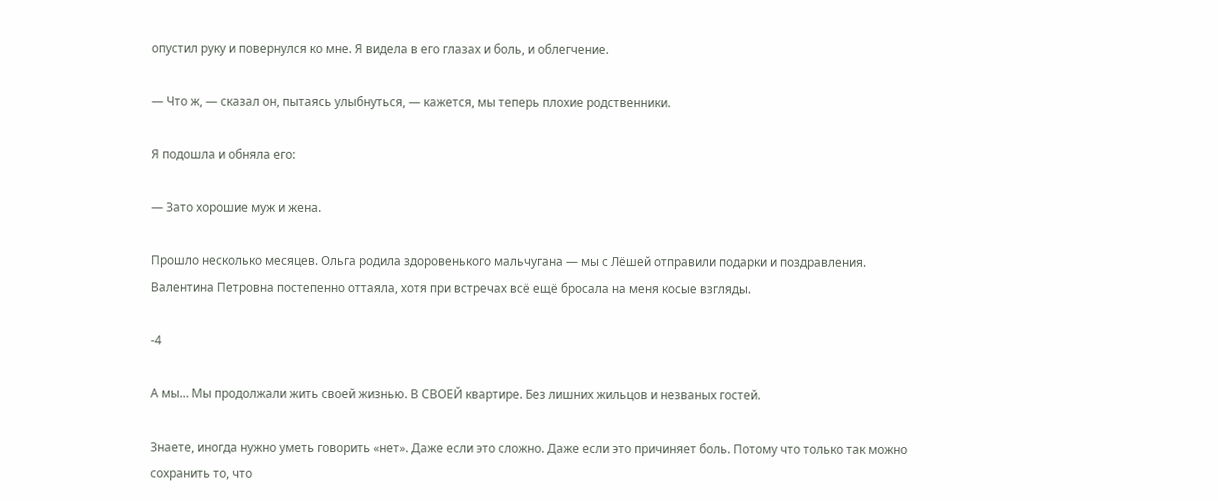опустил руку и повернулся ко мне. Я видела в его глазах и боль, и облегчение.

— Что ж, — сказал он, пытаясь улыбнуться, — кажется, мы теперь плохие родственники.

Я подошла и обняла его:

— Зато хорошие муж и жена.

Прошло несколько месяцев. Ольга родила здоровенького мальчугана — мы с Лёшей отправили подарки и поздравления. Валентина Петровна постепенно оттаяла, хотя при встречах всё ещё бросала на меня косые взгляды.

-4

А мы… Мы продолжали жить своей жизнью. В СВОЕЙ квартире. Без лишних жильцов и незваных гостей.

Знаете, иногда нужно уметь говорить «нет». Даже если это сложно. Даже если это причиняет боль. Потому что только так можно сохранить то, что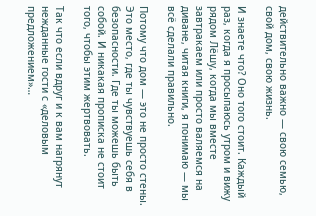действительно важно — свою семью, свой дом, свою жизнь.

И знаете что? Оно того стоит. Каждый раз, когда я просыпаюсь утром и вижу рядом Лёшу, когда мы вместе завтракаем или просто валяемся на диване, читая книги, я понимаю — мы всё сделали правильно.

Потому что дом — это не просто стены. Это место, где ты чувствуешь себя в безопасности. Где ты можешь быть собой. И никакая прописка не стоит того, чтобы этим жертвовать.

Так что если вдруг и к вам нагрянут нежданные гости с «деловым предложением»…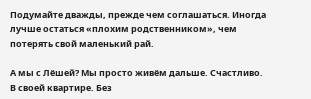Подумайте дважды, прежде чем соглашаться. Иногда лучше остаться «плохим родственником», чем потерять свой маленький рай.

А мы с Лёшей? Мы просто живём дальше. Счастливо. В своей квартире. Без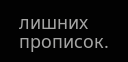лишних прописок.